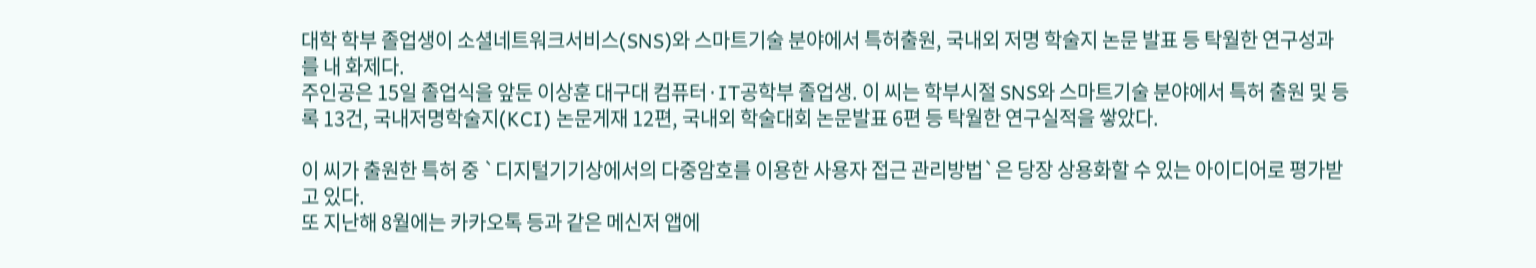대학 학부 졸업생이 소셜네트워크서비스(SNS)와 스마트기술 분야에서 특허출원, 국내외 저명 학술지 논문 발표 등 탁월한 연구성과를 내 화제다.
주인공은 15일 졸업식을 앞둔 이상훈 대구대 컴퓨터·IT공학부 졸업생. 이 씨는 학부시절 SNS와 스마트기술 분야에서 특허 출원 및 등록 13건, 국내저명학술지(KCI) 논문게재 12편, 국내외 학술대회 논문발표 6편 등 탁월한 연구실적을 쌓았다.

이 씨가 출원한 특허 중 `디지털기기상에서의 다중암호를 이용한 사용자 접근 관리방법`은 당장 상용화할 수 있는 아이디어로 평가받고 있다.
또 지난해 8월에는 카카오톡 등과 같은 메신저 앱에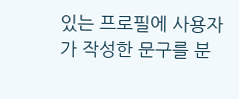있는 프로필에 사용자가 작성한 문구를 분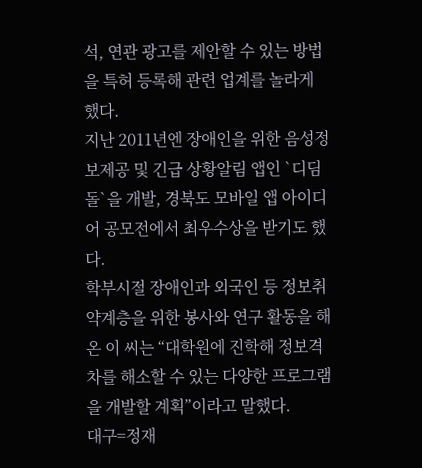석, 연관 광고를 제안할 수 있는 방법을 특허 등록해 관련 업계를 놀라게 했다.
지난 2011년엔 장애인을 위한 음성정보제공 및 긴급 상황알림 앱인 `디딤돌`을 개발, 경북도 모바일 앱 아이디어 공모전에서 최우수상을 받기도 했다.
학부시절 장애인과 외국인 등 정보취약계층을 위한 봉사와 연구 활동을 해온 이 씨는 “대학원에 진학해 정보격차를 해소할 수 있는 다양한 프로그램을 개발할 계획”이라고 말했다.
대구=정재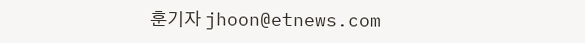훈기자 jhoon@etnews.com